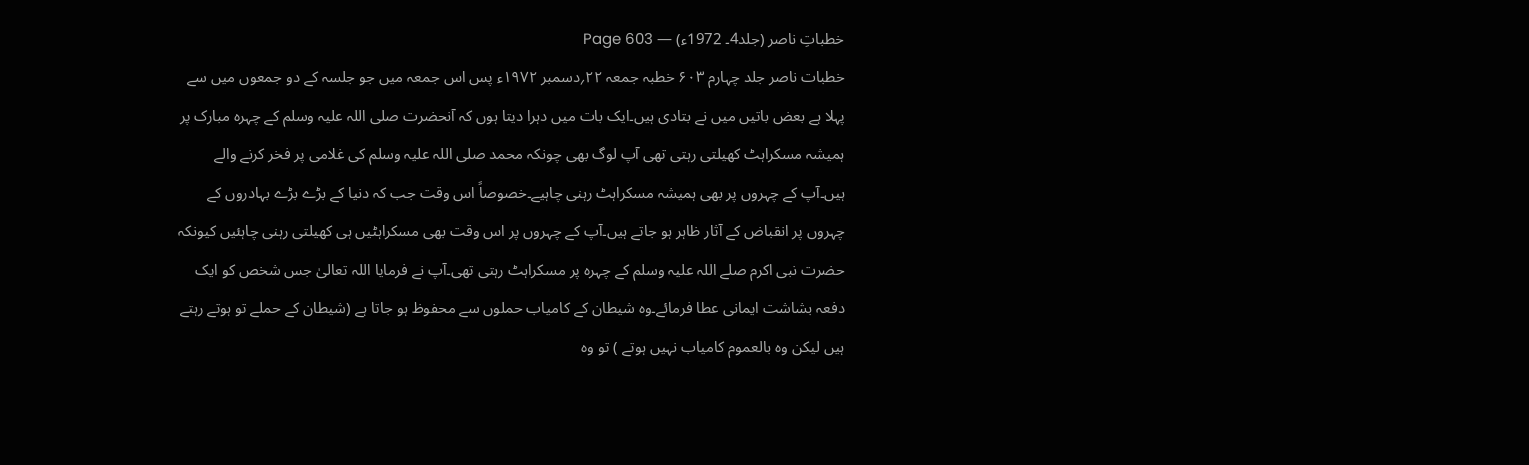خطباتِ ناصر (جلد4۔ 1972ء) — Page 603
خطبات ناصر جلد چہارم ۶۰۳ خطبہ جمعہ ۲۲؍دسمبر ۱۹۷۲ء پس اس جمعہ میں جو جلسہ کے دو جمعوں میں سے پہلا ہے بعض باتیں میں نے بتادی ہیں۔ایک بات میں دہرا دیتا ہوں کہ آنحضرت صلی اللہ علیہ وسلم کے چہرہ مبارک پر ہمیشہ مسکراہٹ کھیلتی رہتی تھی آپ لوگ بھی چونکہ محمد صلی اللہ علیہ وسلم کی غلامی پر فخر کرنے والے ہیں۔آپ کے چہروں پر بھی ہمیشہ مسکراہٹ رہنی چاہیے۔خصوصاً اس وقت جب کہ دنیا کے بڑے بڑے بہادروں کے چہروں پر انقباض کے آثار ظاہر ہو جاتے ہیں۔آپ کے چہروں پر اس وقت بھی مسکراہٹیں ہی کھیلتی رہنی چاہئیں کیونکہ حضرت نبی اکرم صلے اللہ علیہ وسلم کے چہرہ پر مسکراہٹ رہتی تھی۔آپ نے فرمایا اللہ تعالیٰ جس شخص کو ایک دفعہ بشاشت ایمانی عطا فرمائے۔وہ شیطان کے کامیاب حملوں سے محفوظ ہو جاتا ہے (شیطان کے حملے تو ہوتے رہتے ہیں لیکن وہ بالعموم کامیاب نہیں ہوتے ) تو وہ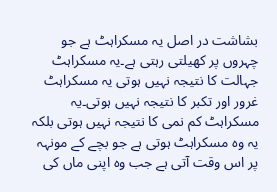بشاشت در اصل یہ مسکراہٹ ہے جو چہروں پر کھیلتی رہتی ہے۔یہ مسکراہٹ جہالت کا نتیجہ نہیں ہوتی یہ مسکراہٹ غرور اور تکبر کا نتیجہ نہیں ہوتی۔یہ مسکراہٹ کم نمی کا نتیجہ نہیں ہوتی بلکہ یہ وہ مسکراہٹ ہوتی ہے جو بچے کے مونہہ پر اس وقت آتی ہے جب وہ اپنی ماں کی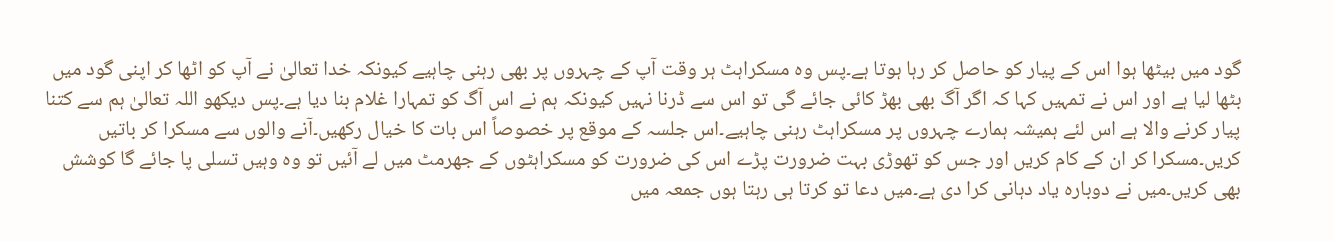گود میں بیٹھا ہوا اس کے پیار کو حاصل کر رہا ہوتا ہے۔پس وہ مسکراہٹ ہر وقت آپ کے چہروں پر بھی رہنی چاہیے کیونکہ خدا تعالیٰ نے آپ کو اٹھا کر اپنی گود میں بٹھا لیا ہے اور اس نے تمہیں کہا کہ اگر آگ بھی بھڑ کائی جائے گی تو اس سے ڈرنا نہیں کیونکہ ہم نے اس آگ کو تمہارا غلام بنا دیا ہے۔پس دیکھو اللہ تعالیٰ ہم سے کتنا پیار کرنے والا ہے اس لئے ہمیشہ ہمارے چہروں پر مسکراہٹ رہنی چاہیے۔اس جلسہ کے موقع پر خصوصاً اس بات کا خیال رکھیں۔آنے والوں سے مسکرا کر باتیں کریں۔مسکرا کر ان کے کام کریں اور جس کو تھوڑی بہت ضرورت پڑے اس کی ضرورت کو مسکراہٹوں کے جھرمٹ میں لے آئیں تو وہ وہیں تسلی پا جائے گا کوشش بھی کریں۔میں نے دوبارہ یاد دہانی کرا دی ہے۔میں دعا تو کرتا ہی رہتا ہوں جمعہ میں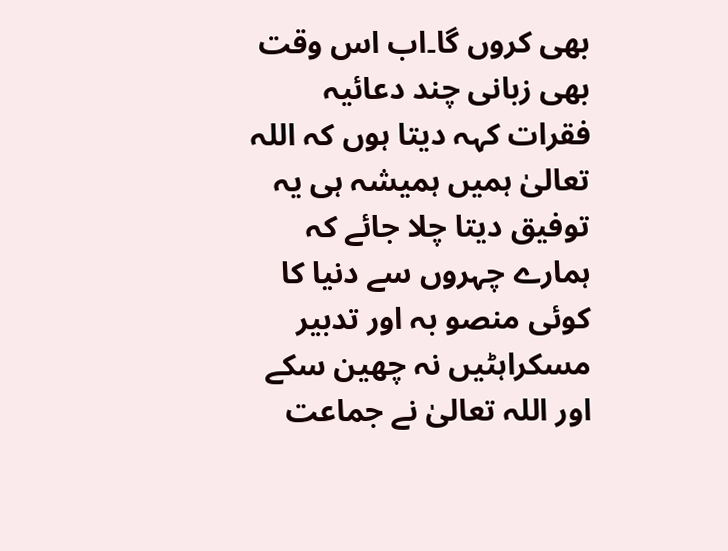بھی کروں گا۔اب اس وقت بھی زبانی چند دعائیہ فقرات کہہ دیتا ہوں کہ اللہ تعالیٰ ہمیں ہمیشہ ہی یہ توفیق دیتا چلا جائے کہ ہمارے چہروں سے دنیا کا کوئی منصو بہ اور تدبیر مسکراہٹیں نہ چھین سکے اور اللہ تعالیٰ نے جماعت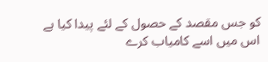کو جس مقصد کے حصول کے لئے پیدا کیا ہے اس میں اسے کامیاب کرے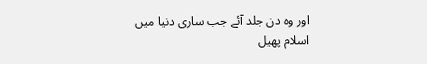اور وہ دن جلد آئے جب ساری دنیا میں اسلام پھیل